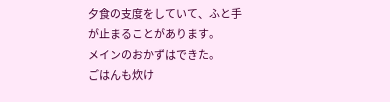夕食の支度をしていて、ふと手が止まることがあります。
メインのおかずはできた。
ごはんも炊け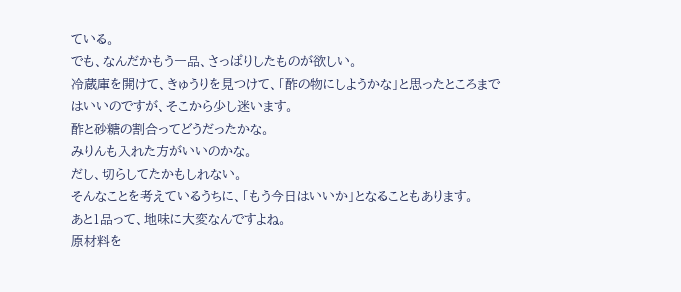ている。
でも、なんだかもう一品、さっぱりしたものが欲しい。
冷蔵庫を開けて、きゅうりを見つけて、「酢の物にしようかな」と思ったところまではいいのですが、そこから少し迷います。
酢と砂糖の割合ってどうだったかな。
みりんも入れた方がいいのかな。
だし、切らしてたかもしれない。
そんなことを考えているうちに、「もう今日はいいか」となることもあります。
あと1品って、地味に大変なんですよね。
原材料を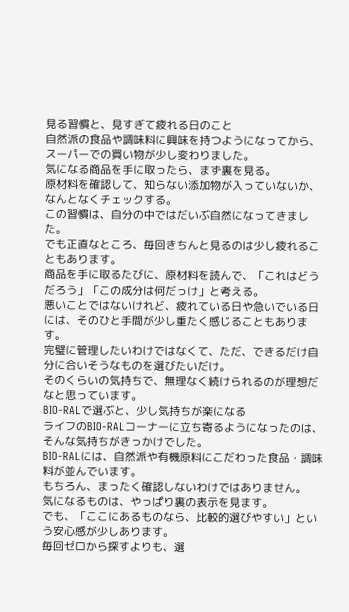見る習慣と、見すぎて疲れる日のこと
自然派の食品や調味料に興味を持つようになってから、スーパーでの買い物が少し変わりました。
気になる商品を手に取ったら、まず裏を見る。
原材料を確認して、知らない添加物が入っていないか、なんとなくチェックする。
この習慣は、自分の中ではだいぶ自然になってきました。
でも正直なところ、毎回きちんと見るのは少し疲れることもあります。
商品を手に取るたびに、原材料を読んで、「これはどうだろう」「この成分は何だっけ」と考える。
悪いことではないけれど、疲れている日や急いでいる日には、そのひと手間が少し重たく感じることもあります。
完璧に管理したいわけではなくて、ただ、できるだけ自分に合いそうなものを選びたいだけ。
そのくらいの気持ちで、無理なく続けられるのが理想だなと思っています。
BIO-RALで選ぶと、少し気持ちが楽になる
ライフのBIO-RALコーナーに立ち寄るようになったのは、そんな気持ちがきっかけでした。
BIO-RALには、自然派や有機原料にこだわった食品・調味料が並んでいます。
もちろん、まったく確認しないわけではありません。
気になるものは、やっぱり裏の表示を見ます。
でも、「ここにあるものなら、比較的選びやすい」という安心感が少しあります。
毎回ゼロから探すよりも、選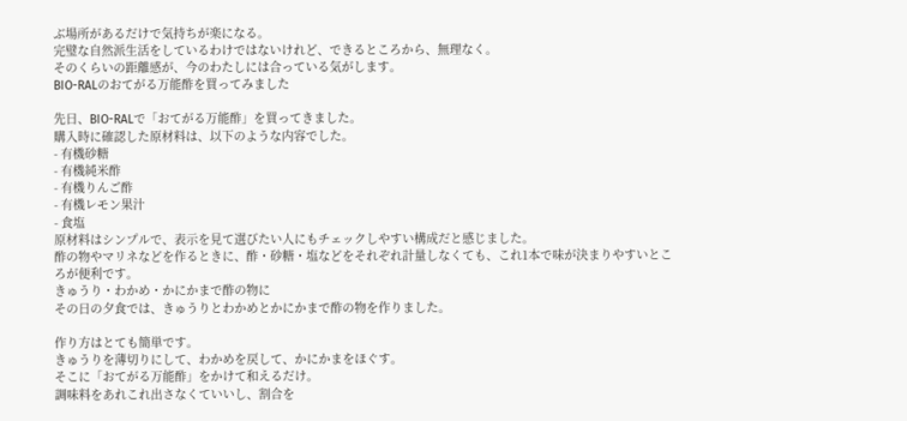ぶ場所があるだけで気持ちが楽になる。
完璧な自然派生活をしているわけではないけれど、できるところから、無理なく。
そのくらいの距離感が、今のわたしには合っている気がします。
BIO-RALのおてがる万能酢を買ってみました

先日、BIO-RALで「おてがる万能酢」を買ってきました。
購入時に確認した原材料は、以下のような内容でした。
- 有機砂糖
- 有機純米酢
- 有機りんご酢
- 有機レモン果汁
- 食塩
原材料はシンプルで、表示を見て選びたい人にもチェックしやすい構成だと感じました。
酢の物やマリネなどを作るときに、酢・砂糖・塩などをそれぞれ計量しなくても、これ1本で味が決まりやすいところが便利です。
きゅうり・わかめ・かにかまで酢の物に
その日の夕食では、きゅうりとわかめとかにかまで酢の物を作りました。

作り方はとても簡単です。
きゅうりを薄切りにして、わかめを戻して、かにかまをほぐす。
そこに「おてがる万能酢」をかけて和えるだけ。
調味料をあれこれ出さなくていいし、割合を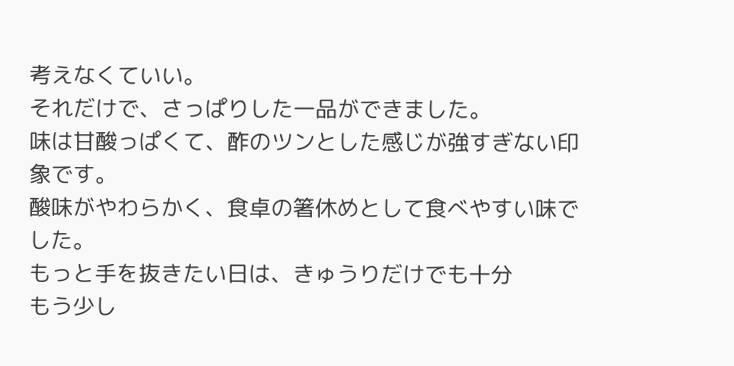考えなくていい。
それだけで、さっぱりした一品ができました。
味は甘酸っぱくて、酢のツンとした感じが強すぎない印象です。
酸味がやわらかく、食卓の箸休めとして食べやすい味でした。
もっと手を抜きたい日は、きゅうりだけでも十分
もう少し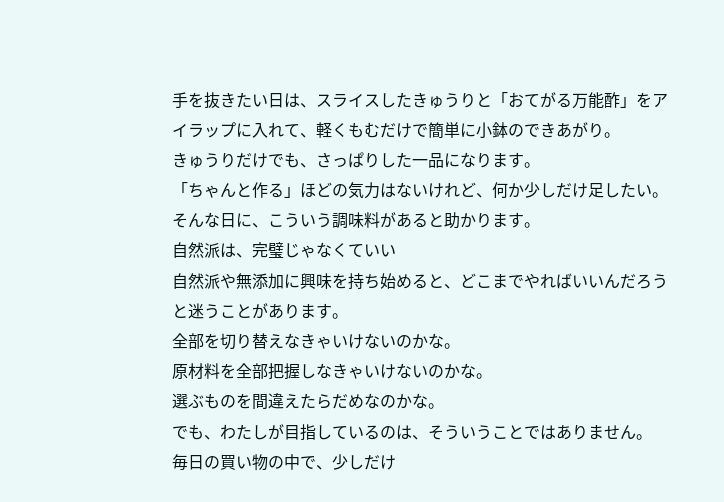手を抜きたい日は、スライスしたきゅうりと「おてがる万能酢」をアイラップに入れて、軽くもむだけで簡単に小鉢のできあがり。
きゅうりだけでも、さっぱりした一品になります。
「ちゃんと作る」ほどの気力はないけれど、何か少しだけ足したい。
そんな日に、こういう調味料があると助かります。
自然派は、完璧じゃなくていい
自然派や無添加に興味を持ち始めると、どこまでやればいいんだろうと迷うことがあります。
全部を切り替えなきゃいけないのかな。
原材料を全部把握しなきゃいけないのかな。
選ぶものを間違えたらだめなのかな。
でも、わたしが目指しているのは、そういうことではありません。
毎日の買い物の中で、少しだけ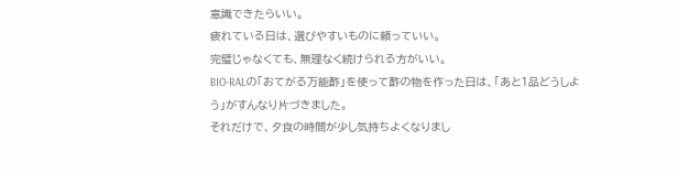意識できたらいい。
疲れている日は、選びやすいものに頼っていい。
完璧じゃなくても、無理なく続けられる方がいい。
BIO-RALの「おてがる万能酢」を使って酢の物を作った日は、「あと1品どうしよう」がすんなり片づきました。
それだけで、夕食の時間が少し気持ちよくなりまし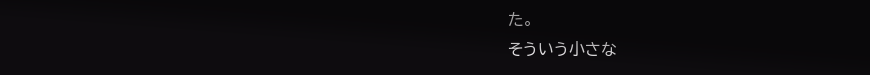た。
そういう小さな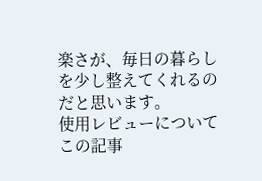楽さが、毎日の暮らしを少し整えてくれるのだと思います。
使用レビューについて
この記事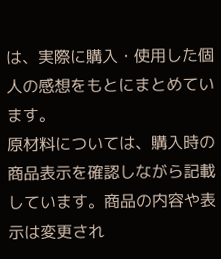は、実際に購入・使用した個人の感想をもとにまとめています。
原材料については、購入時の商品表示を確認しながら記載しています。商品の内容や表示は変更され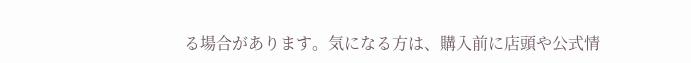る場合があります。気になる方は、購入前に店頭や公式情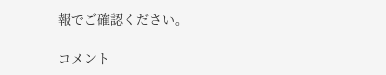報でご確認ください。

コメント